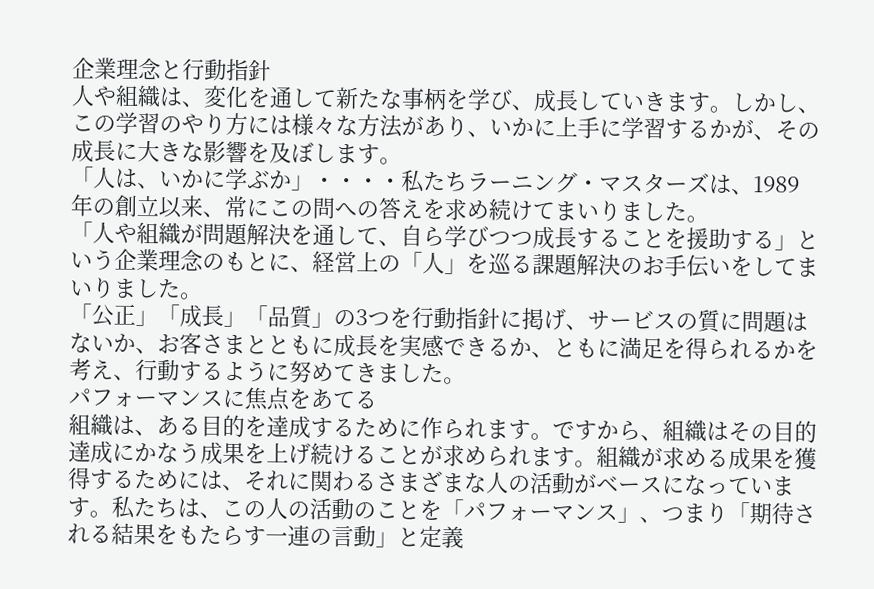企業理念と行動指針
人や組織は、変化を通して新たな事柄を学び、成長していきます。しかし、この学習のやり方には様々な方法があり、いかに上手に学習するかが、その成長に大きな影響を及ぼします。
「人は、いかに学ぶか」・・・・私たちラーニング・マスターズは、1989年の創立以来、常にこの問への答えを求め続けてまいりました。
「人や組織が問題解決を通して、自ら学びつつ成長することを援助する」という企業理念のもとに、経営上の「人」を巡る課題解決のお手伝いをしてまいりました。
「公正」「成長」「品質」の3つを行動指針に掲げ、サービスの質に問題はないか、お客さまとともに成長を実感できるか、ともに満足を得られるかを考え、行動するように努めてきました。
パフォーマンスに焦点をあてる
組織は、ある目的を達成するために作られます。ですから、組織はその目的達成にかなう成果を上げ続けることが求められます。組織が求める成果を獲得するためには、それに関わるさまざまな人の活動がベースになっています。私たちは、この人の活動のことを「パフォーマンス」、つまり「期待される結果をもたらす一連の言動」と定義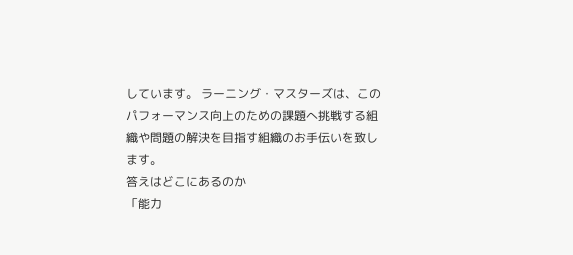しています。 ラーニング・マスターズは、このパフォーマンス向上のための課題へ挑戦する組織や問題の解決を目指す組織のお手伝いを致します。
答えはどこにあるのか
「能力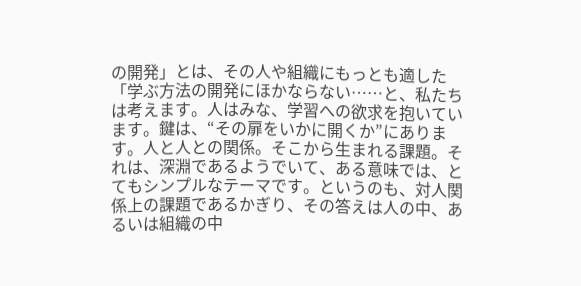の開発」とは、その人や組織にもっとも適した「学ぶ方法の開発にほかならない……と、私たちは考えます。人はみな、学習への欲求を抱いています。鍵は、“その扉をいかに開くか”にあります。人と人との関係。そこから生まれる課題。それは、深淵であるようでいて、ある意味では、とてもシンプルなテーマです。というのも、対人関係上の課題であるかぎり、その答えは人の中、あるいは組織の中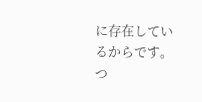に存在しているからです。つ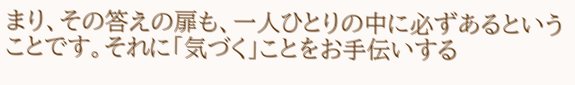まり、その答えの扉も、一人ひとりの中に必ずあるということです。それに「気づく」ことをお手伝いする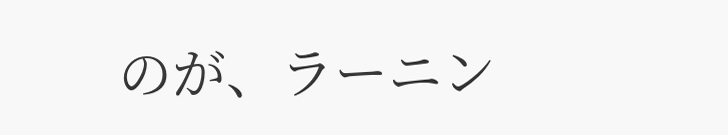のが、ラーニン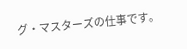グ・マスターズの仕事です。